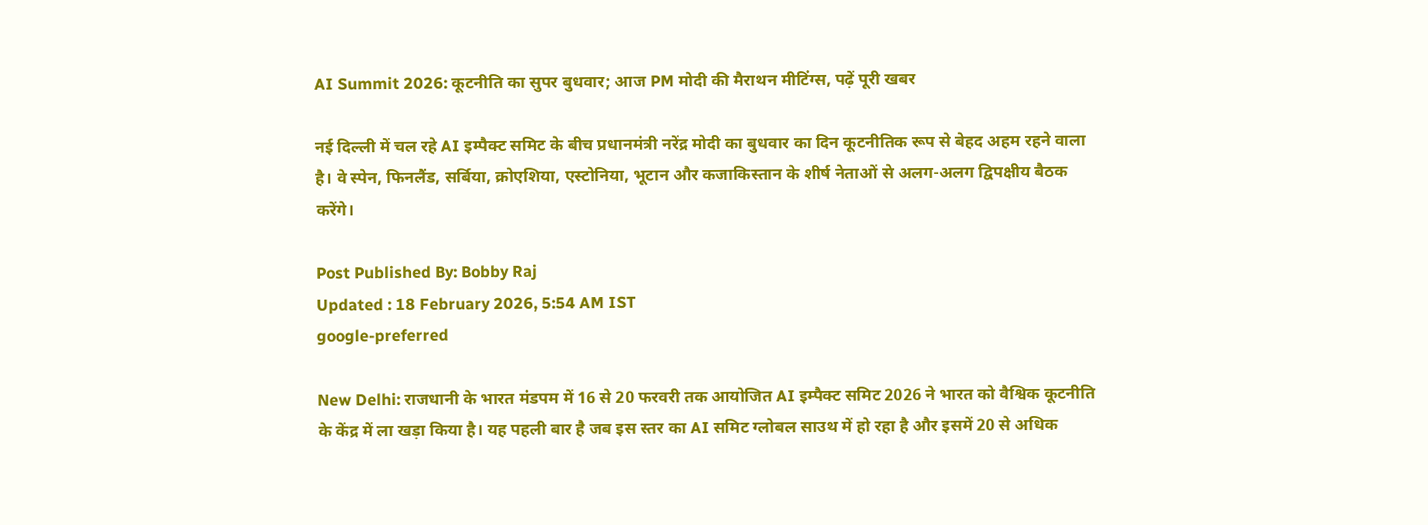AI Summit 2026: कूटनीति का सुपर बुधवार; आज PM मोदी की मैराथन मीटिंग्स, पढ़ें पूरी खबर

नई दिल्ली में चल रहे AI इम्पैक्ट समिट के बीच प्रधानमंत्री नरेंद्र मोदी का बुधवार का दिन कूटनीतिक रूप से बेहद अहम रहने वाला है। वे स्पेन, फिनलैंड, सर्बिया, क्रोएशिया, एस्टोनिया, भूटान और कजाकिस्तान के शीर्ष नेताओं से अलग-अलग द्विपक्षीय बैठक करेंगे।

Post Published By: Bobby Raj
Updated : 18 February 2026, 5:54 AM IST
google-preferred

New Delhi: राजधानी के भारत मंडपम में 16 से 20 फरवरी तक आयोजित AI इम्पैक्ट समिट 2026 ने भारत को वैश्विक कूटनीति के केंद्र में ला खड़ा किया है। यह पहली बार है जब इस स्तर का AI समिट ग्लोबल साउथ में हो रहा है और इसमें 20 से अधिक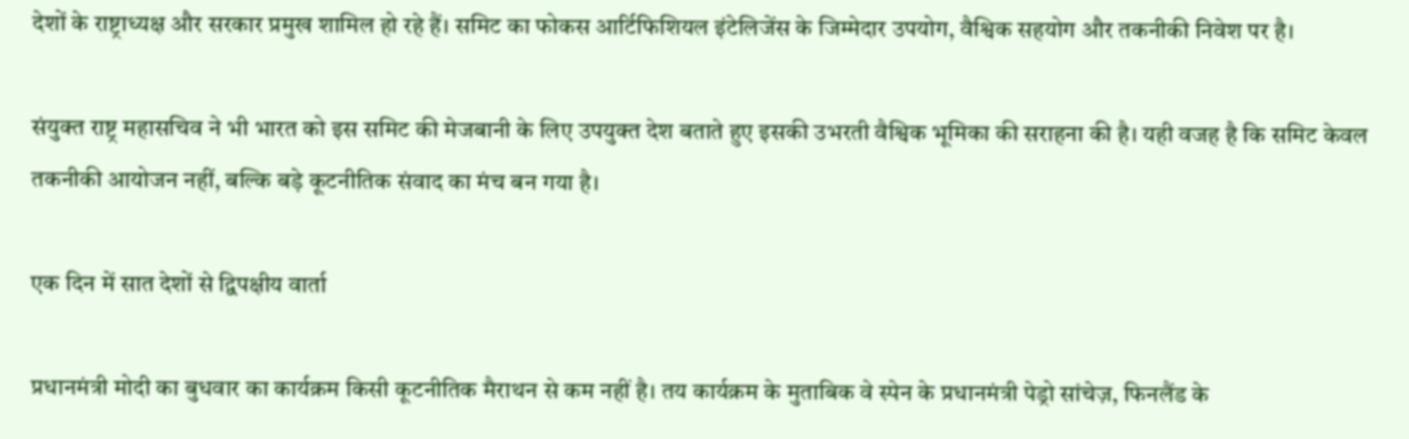देशों के राष्ट्राध्यक्ष और सरकार प्रमुख शामिल हो रहे हैं। समिट का फोकस आर्टिफिशियल इंटेलिजेंस के जिम्मेदार उपयोग, वैश्विक सहयोग और तकनीकी निवेश पर है।

संयुक्त राष्ट्र महासचिव ने भी भारत को इस समिट की मेजबानी के लिए उपयुक्त देश बताते हुए इसकी उभरती वैश्विक भूमिका की सराहना की है। यही वजह है कि समिट केवल तकनीकी आयोजन नहीं, बल्कि बड़े कूटनीतिक संवाद का मंच बन गया है।

एक दिन में सात देशों से द्विपक्षीय वार्ता

प्रधानमंत्री मोदी का बुधवार का कार्यक्रम किसी कूटनीतिक मैराथन से कम नहीं है। तय कार्यक्रम के मुताबिक वे स्पेन के प्रधानमंत्री पेड्रो सांचेज़, फिनलैंड के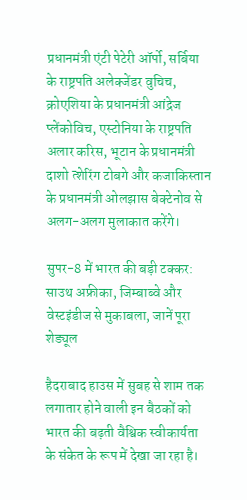प्रधानमंत्री एंटी पेटेरी ऑर्पो, सर्बिया के राष्ट्रपति अलेक्जेंडर वुचिच, क्रोएशिया के प्रधानमंत्री आंद्रेज प्लेंकोविच, एस्टोनिया के राष्ट्रपति अलार करिस, भूटान के प्रधानमंत्री दाशो त्शेरिंग टोबगे और कजाकिस्तान के प्रधानमंत्री ओलझास बेक्टेनोव से अलग-अलग मुलाकात करेंगे।

सुपर-8 में भारत की बड़ी टक्कर: साउथ अफ्रीका, जिम्बाब्वे और वेस्टइंडीज से मुकाबला, जानें पूरा शेड्यूल

हैदराबाद हाउस में सुबह से शाम तक लगातार होने वाली इन बैठकों को भारत की बढ़ती वैश्विक स्वीकार्यता के संकेत के रूप में देखा जा रहा है।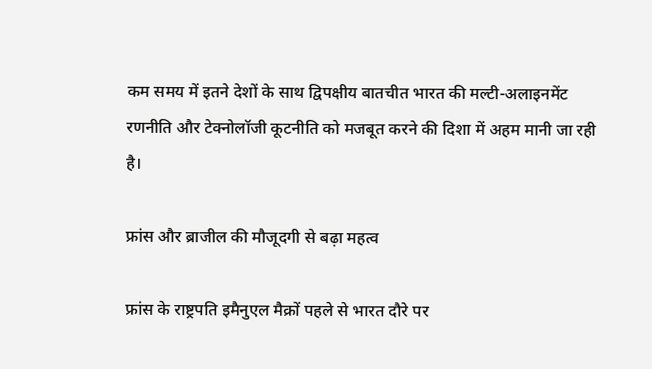कम समय में इतने देशों के साथ द्विपक्षीय बातचीत भारत की मल्टी-अलाइनमेंट रणनीति और टेक्नोलॉजी कूटनीति को मजबूत करने की दिशा में अहम मानी जा रही है।

फ्रांस और ब्राजील की मौजूदगी से बढ़ा महत्व

फ्रांस के राष्ट्रपति इमैनुएल मैक्रों पहले से भारत दौरे पर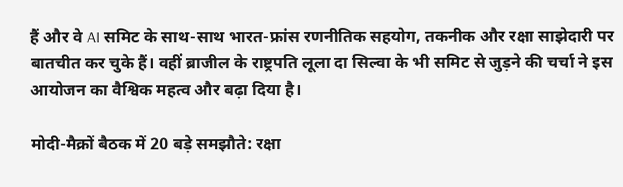हैं और वे AI समिट के साथ-साथ भारत-फ्रांस रणनीतिक सहयोग, तकनीक और रक्षा साझेदारी पर बातचीत कर चुके हैं। वहीं ब्राजील के राष्ट्रपति लूला दा सिल्वा के भी समिट से जुड़ने की चर्चा ने इस आयोजन का वैश्विक महत्व और बढ़ा दिया है।

मोदी-मैक्रों बैठक में 20 बड़े समझौते: रक्षा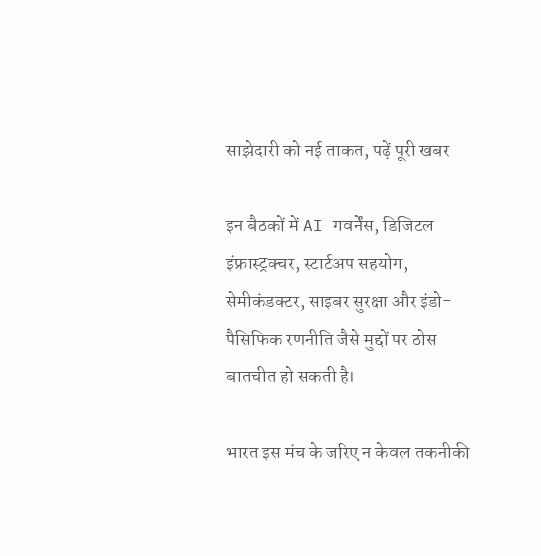साझेदारी को नई ताकत, पढ़ें पूरी खबर

इन बैठकों में AI गवर्नेंस, डिजिटल इंफ्रास्ट्रक्चर, स्टार्टअप सहयोग, सेमीकंडक्टर, साइबर सुरक्षा और इंडो-पैसिफिक रणनीति जैसे मुद्दों पर ठोस बातचीत हो सकती है।

भारत इस मंच के जरिए न केवल तकनीकी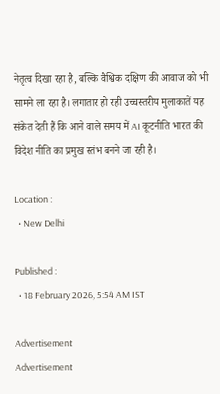नेतृत्व दिखा रहा है, बल्कि वैश्विक दक्षिण की आवाज को भी सामने ला रहा है। लगातार हो रही उच्चस्तरीय मुलाकातें यह संकेत देती हैं कि आने वाले समय में AI कूटनीति भारत की विदेश नीति का प्रमुख स्तंभ बनने जा रही है।

Location :
  • New Delhi

Published :
  • 18 February 2026, 5:54 AM IST

Advertisement
Advertisement